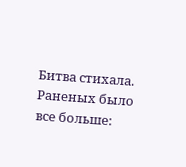Битва стихала. Раненых было все больше: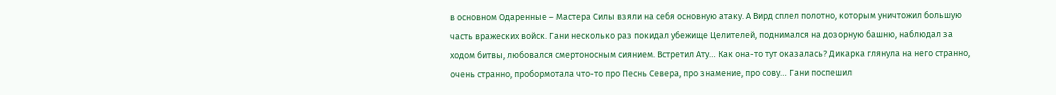в основном Одаренные – Мастера Силы взяли на себя основную атаку. А Вирд сплел полотно, которым уничтожил большую часть вражеских войск. Гани несколько раз покидал убежище Целителей, поднимался на дозорную башню, наблюдал за ходом битвы, любовался смертоносным сиянием. Встретил Ату… Как она-то тут оказалась? Дикарка глянула на него странно, очень странно, пробормотала что-то про Песнь Севера, про знамение, про сову… Гани поспешил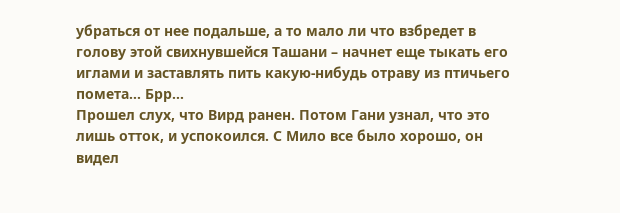убраться от нее подальше, а то мало ли что взбредет в голову этой свихнувшейся Ташани – начнет еще тыкать его иглами и заставлять пить какую-нибудь отраву из птичьего помета… Брр…
Прошел слух, что Вирд ранен. Потом Гани узнал, что это лишь отток, и успокоился. С Мило все было хорошо, он видел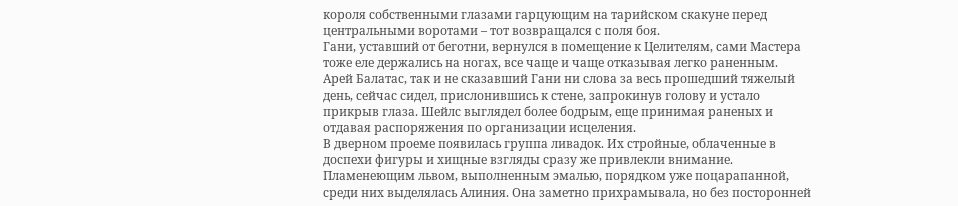короля собственными глазами гарцующим на тарийском скакуне перед центральными воротами – тот возвращался с поля боя.
Гани, уставший от беготни, вернулся в помещение к Целителям, сами Мастера тоже еле держались на ногах, все чаще и чаще отказывая легко раненным.
Арей Балатас, так и не сказавший Гани ни слова за весь прошедший тяжелый день, сейчас сидел, прислонившись к стене, запрокинув голову и устало прикрыв глаза. Шейлс выглядел более бодрым, еще принимая раненых и отдавая распоряжения по организации исцеления.
В дверном проеме появилась группа ливадок. Их стройные, облаченные в доспехи фигуры и хищные взгляды сразу же привлекли внимание. Пламенеющим львом, выполненным эмалью, порядком уже поцарапанной, среди них выделялась Алиния. Она заметно прихрамывала, но без посторонней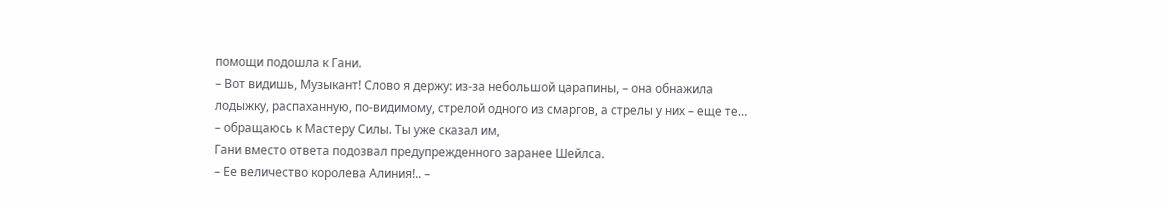помощи подошла к Гани.
– Вот видишь, Музыкант! Слово я держу: из-за небольшой царапины, – она обнажила лодыжку, распаханную, по-видимому, стрелой одного из смаргов, а стрелы у них – еще те… – обращаюсь к Мастеру Силы. Ты уже сказал им,
Гани вместо ответа подозвал предупрежденного заранее Шейлса.
– Ее величество королева Алиния!.. –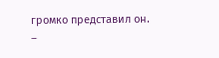громко представил он.
–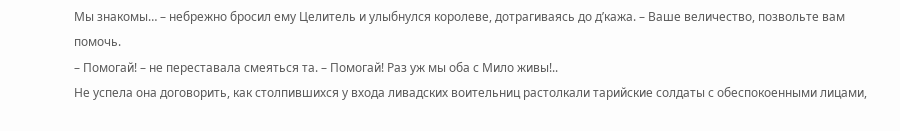Мы знакомы… – небрежно бросил ему Целитель и улыбнулся королеве, дотрагиваясь до д’кажа. – Ваше величество, позвольте вам помочь.
– Помогай! – не переставала смеяться та. – Помогай! Раз уж мы оба с Мило живы!..
Не успела она договорить, как столпившихся у входа ливадских воительниц растолкали тарийские солдаты с обеспокоенными лицами,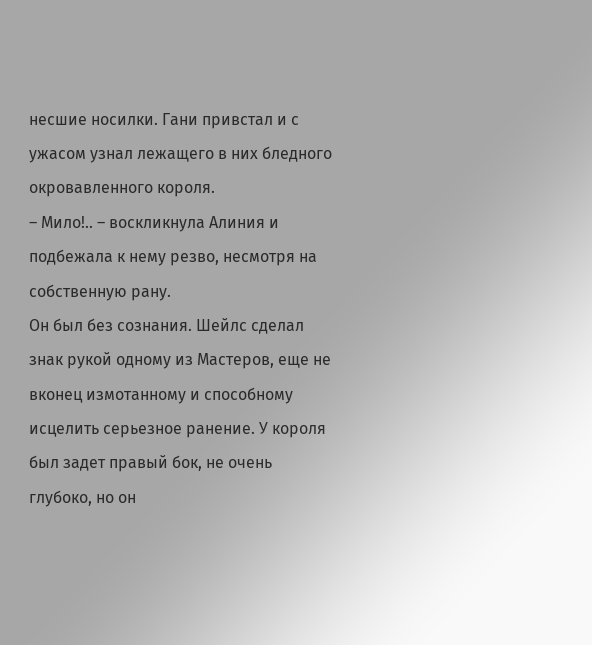несшие носилки. Гани привстал и с ужасом узнал лежащего в них бледного окровавленного короля.
– Мило!.. – воскликнула Алиния и подбежала к нему резво, несмотря на собственную рану.
Он был без сознания. Шейлс сделал знак рукой одному из Мастеров, еще не вконец измотанному и способному исцелить серьезное ранение. У короля был задет правый бок, не очень глубоко, но он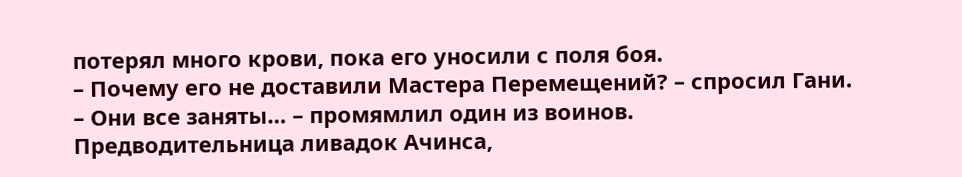потерял много крови, пока его уносили с поля боя.
– Почему его не доставили Мастера Перемещений? – спросил Гани.
– Они все заняты… – промямлил один из воинов.
Предводительница ливадок Ачинса,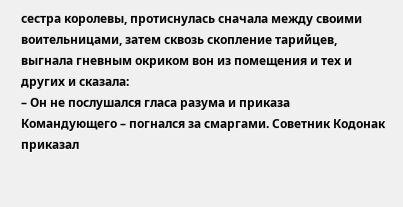сестра королевы, протиснулась сначала между своими воительницами, затем сквозь скопление тарийцев, выгнала гневным окриком вон из помещения и тех и других и сказала:
– Он не послушался гласа разума и приказа Командующего – погнался за смаргами. Советник Кодонак приказал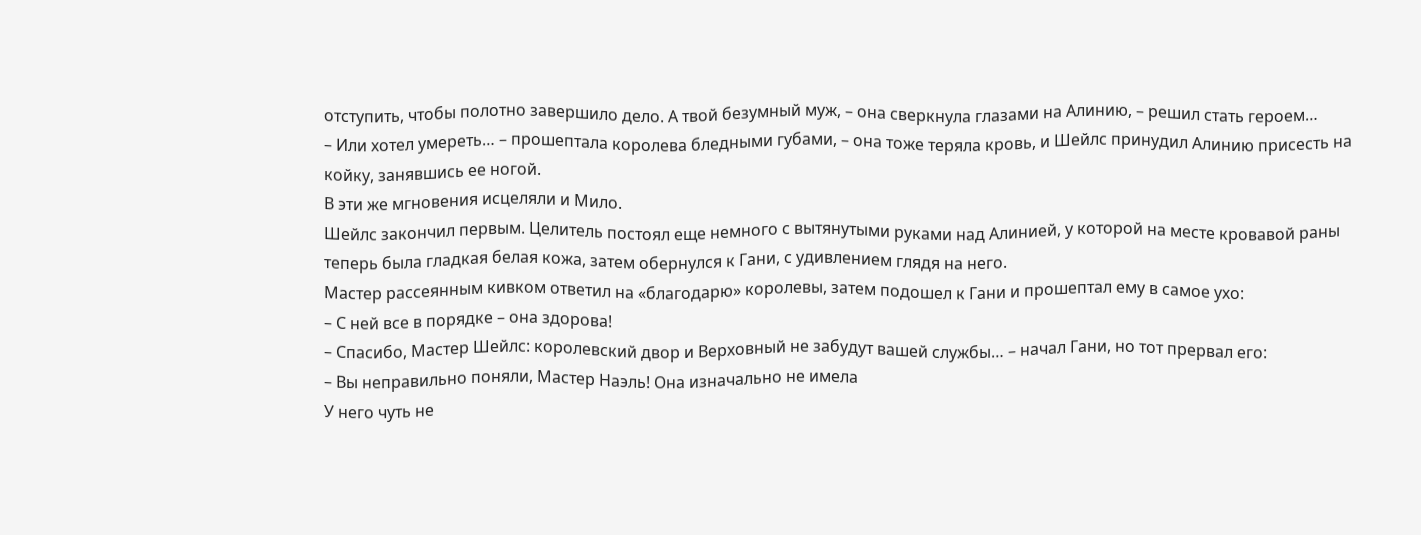отступить, чтобы полотно завершило дело. А твой безумный муж, – она сверкнула глазами на Алинию, – решил стать героем…
– Или хотел умереть… – прошептала королева бледными губами, – она тоже теряла кровь, и Шейлс принудил Алинию присесть на койку, занявшись ее ногой.
В эти же мгновения исцеляли и Мило.
Шейлс закончил первым. Целитель постоял еще немного с вытянутыми руками над Алинией, у которой на месте кровавой раны теперь была гладкая белая кожа, затем обернулся к Гани, с удивлением глядя на него.
Мастер рассеянным кивком ответил на «благодарю» королевы, затем подошел к Гани и прошептал ему в самое ухо:
– С ней все в порядке – она здорова!
– Спасибо, Мастер Шейлс: королевский двор и Верховный не забудут вашей службы… – начал Гани, но тот прервал его:
– Вы неправильно поняли, Мастер Наэль! Она изначально не имела
У него чуть не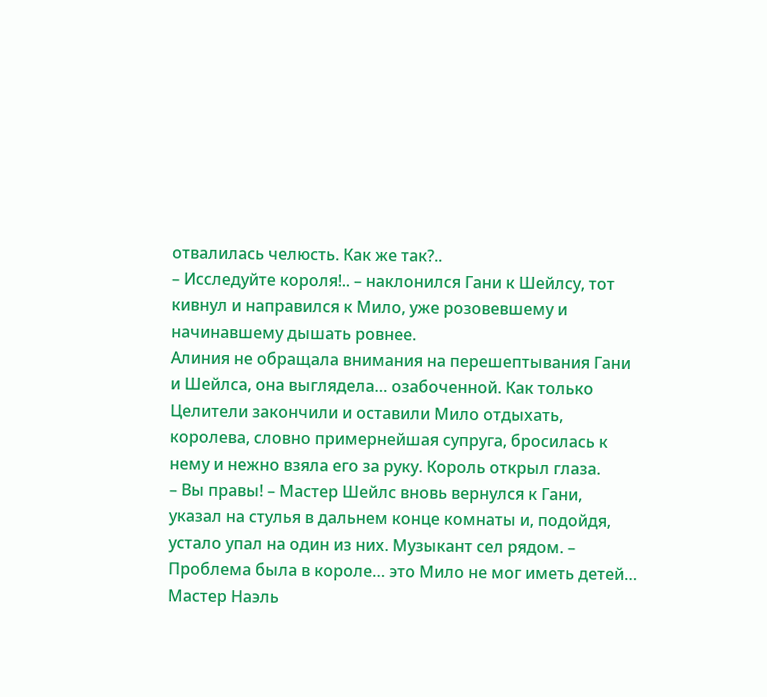отвалилась челюсть. Как же так?..
– Исследуйте короля!.. – наклонился Гани к Шейлсу, тот кивнул и направился к Мило, уже розовевшему и начинавшему дышать ровнее.
Алиния не обращала внимания на перешептывания Гани и Шейлса, она выглядела… озабоченной. Как только Целители закончили и оставили Мило отдыхать, королева, словно примернейшая супруга, бросилась к нему и нежно взяла его за руку. Король открыл глаза.
– Вы правы! – Мастер Шейлс вновь вернулся к Гани, указал на стулья в дальнем конце комнаты и, подойдя, устало упал на один из них. Музыкант сел рядом. – Проблема была в короле… это Мило не мог иметь детей…
Мастер Наэль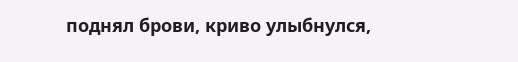поднял брови, криво улыбнулся,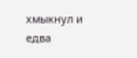хмыкнул и едва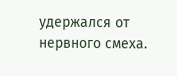удержался от нервного смеха.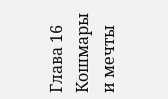Глава 16
Кошмары и мечты